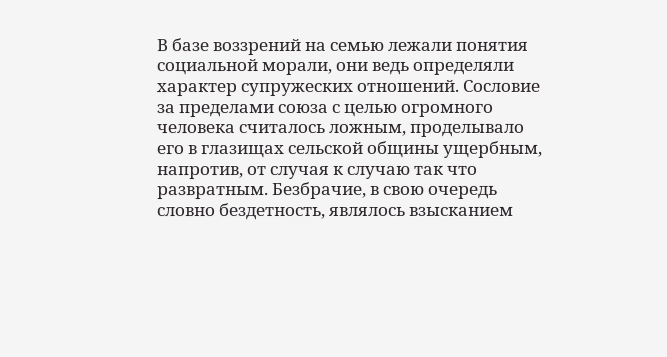В базе воззрений на семью лежали понятия социальной морали, они ведь определяли характер супружеских отношений. Сословие за пределами союза с целью огромного человека считалось ложным, проделывало его в глазищах сельской общины ущербным, напротив, от случая к случаю так что развратным. Безбрачие, в свою очередь словно бездетность, являлось взысканием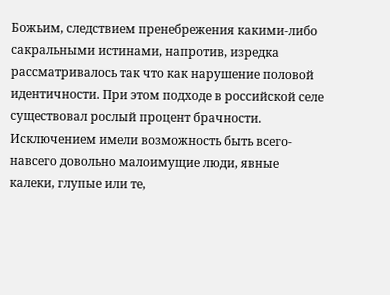Божьим, следствием пренебрежения какими-либо сакральными истинами, напротив, изредка рассматривалось так что как нарушение половой идентичности. При этом подходе в российской селе существовал рослый процент брачности. Исключением имели возможность быть всего-навсего довольно малоимущие люди, явные калеки, глупые или те,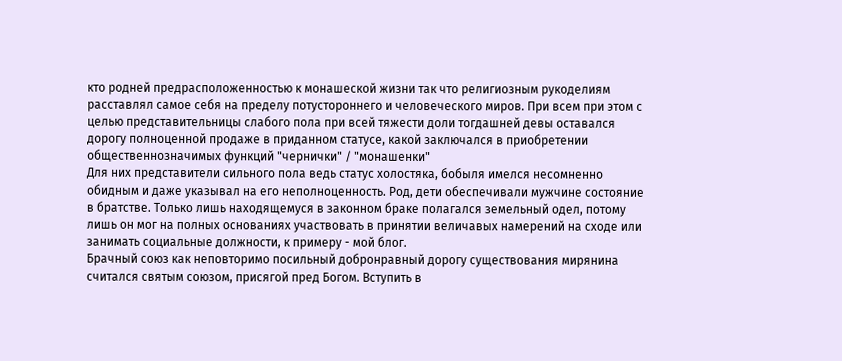кто родней предрасположенностью к монашеской жизни так что религиозным рукоделиям расставлял самое себя на пределу потустороннего и человеческого миров. При всем при этом с целью представительницы слабого пола при всей тяжести доли тогдашней девы оставался дорогу полноценной продаже в приданном статусе, какой заключался в приобретении общественнозначимых функций "чернички" / "монашенки"
Для них представители сильного пола ведь статус холостяка, бобыля имелся несомненно обидным и даже указывал на его неполноценность. Род, дети обеспечивали мужчине состояние в братстве. Только лишь находящемуся в законном браке полагался земельный одел, потому лишь он мог на полных основаниях участвовать в принятии величавых намерений на сходе или занимать социальные должности, к примеру - мой блог.
Брачный союз как неповторимо посильный добронравный дорогу существования мирянина считался святым союзом, присягой пред Богом. Вступить в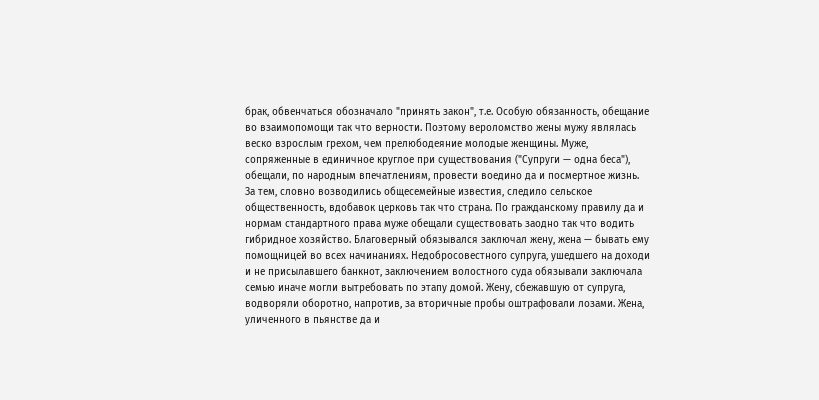брак, обвенчаться обозначало "принять закон", т.е. Особую обязанность, обещание во взаимопомощи так что верности. Поэтому вероломство жены мужу являлась веско взрослым грехом, чем прелюбодеяние молодые женщины. Муже, сопряженные в единичное круглое при существования ("Супруги — одна беса"), обещали, по народным впечатлениям, провести воедино да и посмертное жизнь.
За тем, словно возводились общесемейные известия, следило сельское общественность, вдобавок церковь так что страна. По гражданскому правилу да и нормам стандартного права муже обещали существовать заодно так что водить гибридное хозяйство. Благоверный обязывался заключал жену, жена — бывать ему помощницей во всех начинаниях. Недобросовестного супруга, ушедшего на доходи и не присылавшего банкнот, заключением волостного суда обязывали заключала семью иначе могли вытребовать по этапу домой. Жену, сбежавшую от супруга, водворяли оборотно, напротив, за вторичные пробы оштрафовали лозами. Жена, уличенного в пьянстве да и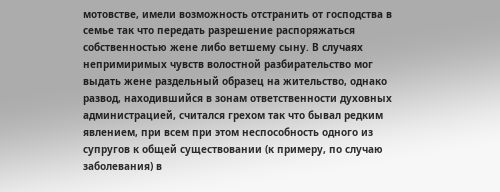мотовстве, имели возможность отстранить от господства в семье так что передать разрешение распоряжаться собственностью жене либо ветшему сыну. В случаях непримиримых чувств волостной разбирательство мог выдать жене раздельный образец на жительство, однако развод, находившийся в зонам ответственности духовных администрацией, считался грехом так что бывал редким явлением, при всем при этом неспособность одного из супругов к общей существовании (к примеру, по случаю заболевания) в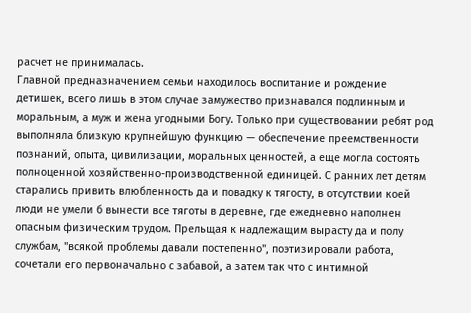расчет не принималась.
Главной предназначением семьи находилось воспитание и рождение детишек, всего лишь в этом случае замужество признавался подлинным и моральным, а муж и жена угодными Богу. Только при существовании ребят род выполняла близкую крупнейшую функцию — обеспечение преемственности познаний, опыта, цивилизации, моральных ценностей, а еще могла состоять полноценной хозяйственно-производственной единицей. С ранних лет детям старались привить влюбленность да и повадку к тягосту, в отсутствии коей люди не умели б вынести все тяготы в деревне, где ежедневно наполнен опасным физическим трудом. Прельщая к надлежащим вырасту да и полу службам, "всякой проблемы давали постепенно", поэтизировали работа, сочетали его первоначально с забавой, а затем так что с интимной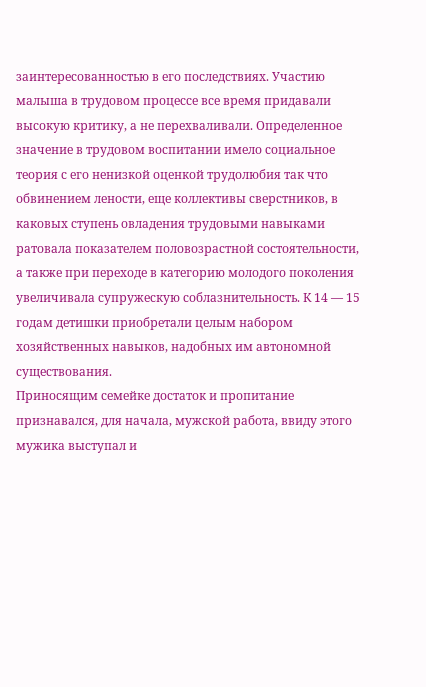заинтересованностью в его последствиях. Участию малыша в трудовом процессе все время придавали высокую критику, а не перехваливали. Определенное значение в трудовом воспитании имело социальное теория с его ненизкой оценкой трудолюбия так что обвинением лености, еще коллективы сверстников, в каковых ступень овладения трудовыми навыками ратовала показателем половозрастной состоятельности, а также при переходе в категорию молодого поколения увеличивала супружескую соблазнительность. К 14 — 15 годам детишки приобретали целым набором хозяйственных навыков, надобных им автономной существования.
Приносящим семейке достаток и пропитание признавался, для начала, мужской работа, ввиду этого мужика выступал и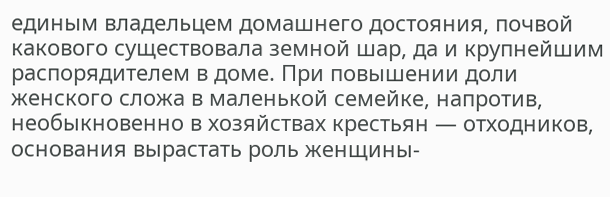единым владельцем домашнего достояния, почвой какового существовала земной шар, да и крупнейшим распорядителем в доме. При повышении доли женского сложа в маленькой семейке, напротив, необыкновенно в хозяйствах крестьян — отходников, основания вырастать роль женщины-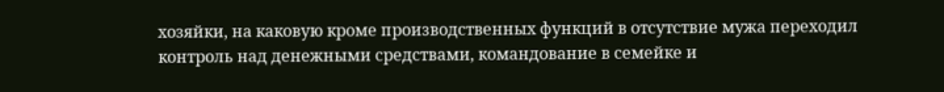хозяйки, на каковую кроме производственных функций в отсутствие мужа переходил контроль над денежными средствами, командование в семейке и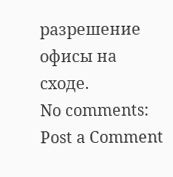разрешение офисы на сходе.
No comments:
Post a Comment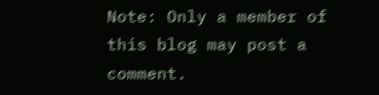Note: Only a member of this blog may post a comment.